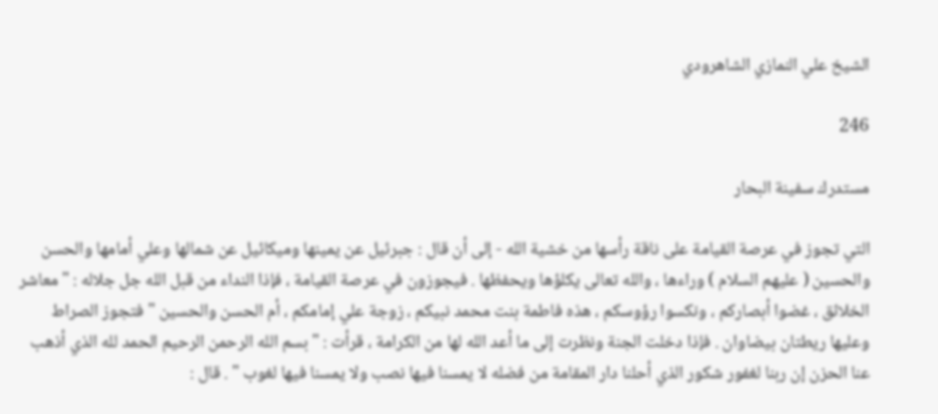الشيخ علي النمازي الشاهرودي

246

مستدرك سفينة البحار

التي تجوز في عرصة القيامة على ناقة رأسها من خشية الله - إلى أن قال : جبرئيل عن يمينها وميكائيل عن شمالها وعلي أمامها والحسن والحسين ( عليهم السلام ) وراءها ، والله تعالى يكلؤها ويحفظها . فيجوزون في عرصة القيامة ، فإذا النداء من قبل الله جل جلاله : " معاشر الخلائق ، غضوا أبصاركم ، ونكسوا رؤوسكم ، هذه فاطمة بنت محمد نبيكم ، زوجة علي إمامكم ، أم الحسن والحسين " فتجوز الصراط وعليها ريطتان بيضاوان . فإذا دخلت الجنة ونظرت إلى ما أعد الله لها من الكرامة ، قرأت : " بسم الله الرحمن الرحيم الحمد لله الذي أذهب عنا الحزن إن ربنا لغفور شكور الذي أحلنا دار المقامة من فضله لا يمسنا فيها نصب ولا يمسنا فيها لغوب " . قال :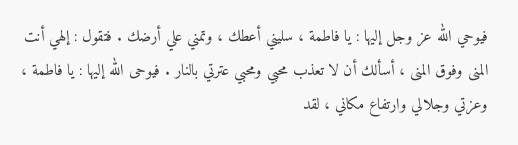فيوحي الله عز وجل إليها : يا فاطمة ، سليني أعطك ، وتمني علي أرضك . فتقول : إلهي أنت المنى وفوق المنى ، أسألك أن لا تعذب محبي ومحبي عترتي بالنار . فيوحى الله إليها : يا فاطمة ، وعزتي وجلالي وارتفاع مكاني ، لقد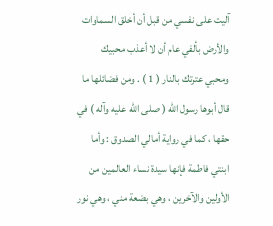آليت على نفسي من قبل أن أخلق السماوات والأرض بألفي عام أن لا أعذب محبيك ومحبي عترتك بالنار ( 1 ) . ومن فضائلها ما قال أبوها رسول الله ( صلى الله عليه وآله ) في حقها ، كما في رواية أمالي الصدوق : وأما ابنتي فاطمة فإنها سيدة نساء العالمين من الأولين والآخرين ، وهي بضعة مني ، وهي نور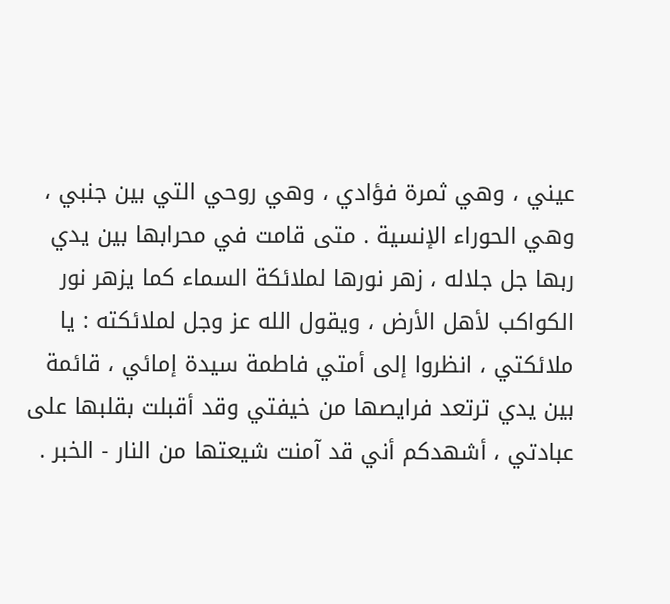عيني ، وهي ثمرة فؤادي ، وهي روحي التي بين جنبي ، وهي الحوراء الإنسية . متى قامت في محرابها بين يدي ربها جل جلاله ، زهر نورها لملائكة السماء كما يزهر نور الكواكب لأهل الأرض ، ويقول الله عز وجل لملائكته : يا ملائكتي ، انظروا إلى أمتي فاطمة سيدة إمائي ، قائمة بين يدي ترتعد فرايصها من خيفتي وقد أقبلت بقلبها على عبادتي ، أشهدكم أني قد آمنت شيعتها من النار - الخبر .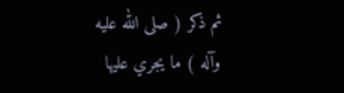ثم ذكر ( صلى الله عليه وآله ) ما يجري عليها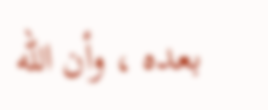بعده ، وأن الله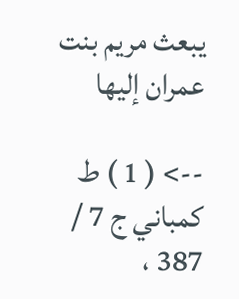يبعث مريم بنت عمران إليها

--> ( 1 ) ط كمباني ج 7 / 387 ،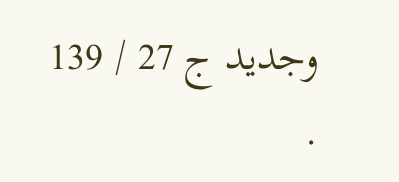وجديد ج 27 / 139 .